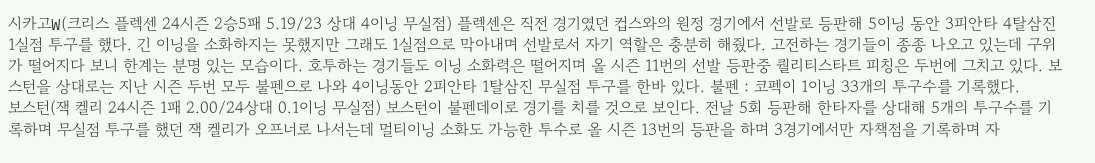시카고W(크리스 플렉센 24시즌 2승5패 5.19/23 상대 4이닝 무실점) 플렉센은 직전 경기였던 컵스와의 원정 경기에서 선발로 등판해 5이닝 동안 3피안타 4탈삼진 1실점 투구를 했다. 긴 이닝을 소화하지는 못했지만 그래도 1실점으로 막아내며 선발로서 자기 역할은 충분히 해줬다. 고전하는 경기들이 종종 나오고 있는데 구위가 떨어지다 보니 한계는 분명 있는 모습이다. 호투하는 경기들도 이닝 소화력은 떨어지며 올 시즌 11번의 선발 등판중 퀄리티스타트 피칭은 두번에 그치고 있다. 보스턴을 상대로는 지난 시즌 두번 모두 불펜으로 나와 4이닝동안 2피안타 1탈삼진 무실점 투구를 한바 있다. 불펜 : 코펙이 1이닝 33개의 투구수를 기록했다.
보스턴(잭 켈리 24시즌 1패 2.00/24상대 0.1이닝 무실점) 보스턴이 불펜데이로 경기를 치를 것으로 보인다. 전날 5회 등판해 한타자를 상대해 5개의 투구수를 기록하며 무실점 투구를 했던 잭 켈리가 오프너로 나서는데 멀티이닝 소화도 가능한 투수로 올 시즌 13번의 등판을 하며 3경기에서만 자책점을 기록하며 자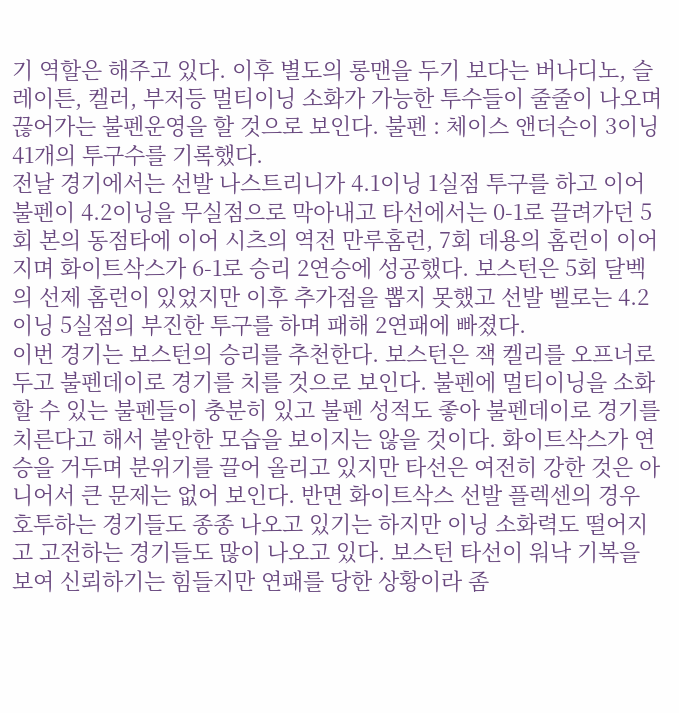기 역할은 해주고 있다. 이후 별도의 롱맨을 두기 보다는 버나디노, 슬레이튼, 켈러, 부저등 멀티이닝 소화가 가능한 투수들이 줄줄이 나오며 끊어가는 불펜운영을 할 것으로 보인다. 불펜 : 체이스 앤더슨이 3이닝 41개의 투구수를 기록했다.
전날 경기에서는 선발 나스트리니가 4.1이닝 1실점 투구를 하고 이어 불펜이 4.2이닝을 무실점으로 막아내고 타선에서는 0-1로 끌려가던 5회 본의 동점타에 이어 시츠의 역전 만루홈런, 7회 데용의 홈런이 이어지며 화이트삭스가 6-1로 승리 2연승에 성공했다. 보스턴은 5회 달벡의 선제 홈런이 있었지만 이후 추가점을 뽑지 못했고 선발 벨로는 4.2이닝 5실점의 부진한 투구를 하며 패해 2연패에 빠졌다.
이번 경기는 보스턴의 승리를 추천한다. 보스턴은 잭 켈리를 오프너로 두고 불펜데이로 경기를 치를 것으로 보인다. 불펜에 멀티이닝을 소화할 수 있는 불펜들이 충분히 있고 불펜 성적도 좋아 불펜데이로 경기를 치른다고 해서 불안한 모습을 보이지는 않을 것이다. 화이트삭스가 연승을 거두며 분위기를 끌어 올리고 있지만 타선은 여전히 강한 것은 아니어서 큰 문제는 없어 보인다. 반면 화이트삭스 선발 플렉센의 경우 호투하는 경기들도 종종 나오고 있기는 하지만 이닝 소화력도 떨어지고 고전하는 경기들도 많이 나오고 있다. 보스턴 타선이 워낙 기복을 보여 신뢰하기는 힘들지만 연패를 당한 상황이라 좀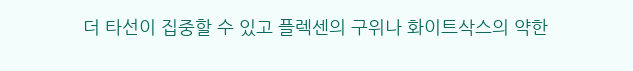더 타선이 집중할 수 있고 플렉센의 구위나 화이트삭스의 약한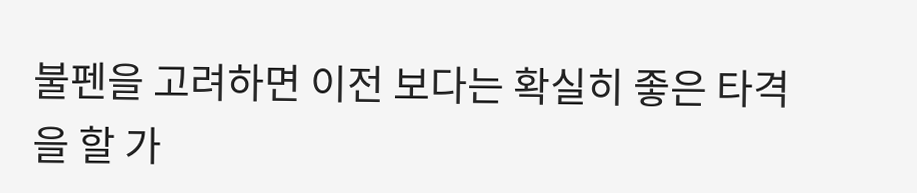불펜을 고려하면 이전 보다는 확실히 좋은 타격을 할 가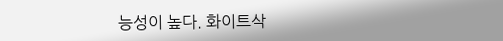능성이 높다. 화이트삭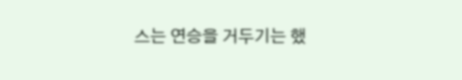스는 연승을 거두기는 했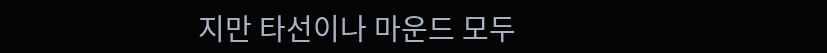지만 타선이나 마운드 모두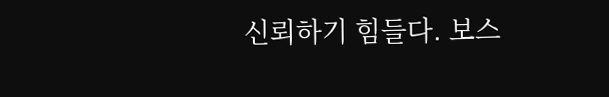신뢰하기 힘들다. 보스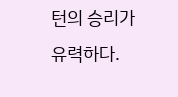턴의 승리가 유력하다.